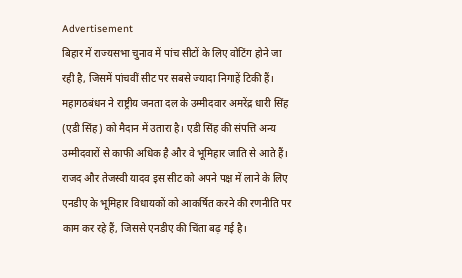Advertisement
बिहार में राज्यसभा चुनाव में पांच सीटों के लिए वोटिंग होने जा रही है, जिसमें पांचवीं सीट पर सबसे ज्यादा निगाहें टिकी हैं। महागठबंधन ने राष्ट्रीय जनता दल के उम्मीदवार अमरेंद्र धारी सिंह (एडी सिंह) को मैदान में उतारा है। एडी सिंह की संपत्ति अन्य उम्मीदवारों से काफी अधिक है और वे भूमिहार जाति से आते हैं। राजद और तेजस्वी यादव इस सीट को अपने पक्ष में लाने के लिए एनडीए के भूमिहार विधायकों को आकर्षित करने की रणनीति पर काम कर रहे हैं, जिससे एनडीए की चिंता बढ़ गई है।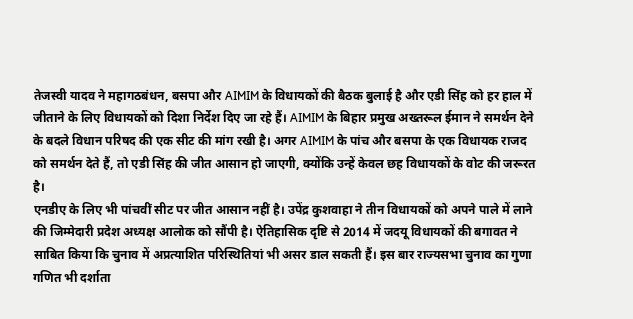तेजस्वी यादव ने महागठबंधन, बसपा और AIMIM के विधायकों की बैठक बुलाई है और एडी सिंह को हर हाल में जीताने के लिए विधायकों को दिशा निर्देश दिए जा रहे हैं। AIMIM के बिहार प्रमुख अख्तरूल ईमान ने समर्थन देने के बदले विधान परिषद की एक सीट की मांग रखी है। अगर AIMIM के पांच और बसपा के एक विधायक राजद को समर्थन देते हैं, तो एडी सिंह की जीत आसान हो जाएगी, क्योंकि उन्हें केवल छह विधायकों के वोट की जरूरत है।
एनडीए के लिए भी पांचवीं सीट पर जीत आसान नहीं है। उपेंद्र कुशवाहा ने तीन विधायकों को अपने पाले में लाने की जिम्मेदारी प्रदेश अध्यक्ष आलोक को सौंपी है। ऐतिहासिक दृष्टि से 2014 में जदयू विधायकों की बगावत ने साबित किया कि चुनाव में अप्रत्याशित परिस्थितियां भी असर डाल सकती हैं। इस बार राज्यसभा चुनाव का गुणा गणित भी दर्शाता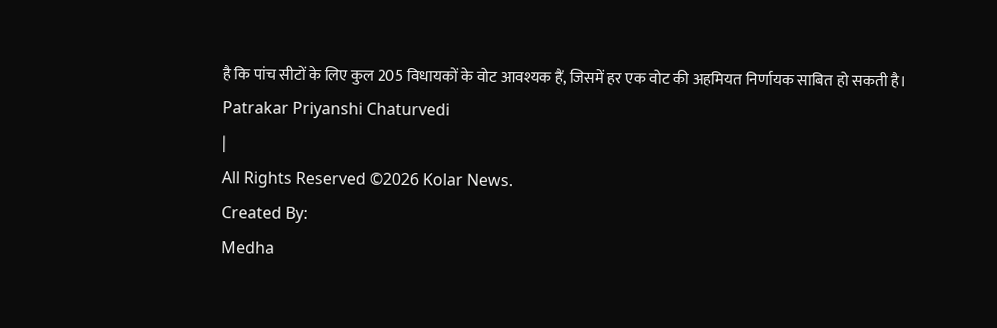है कि पांच सीटों के लिए कुल 205 विधायकों के वोट आवश्यक हैं, जिसमें हर एक वोट की अहमियत निर्णायक साबित हो सकती है।
Patrakar Priyanshi Chaturvedi
|
All Rights Reserved ©2026 Kolar News.
Created By:
Medha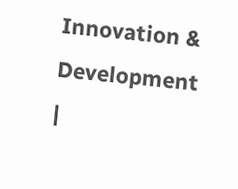Innovation & Development |